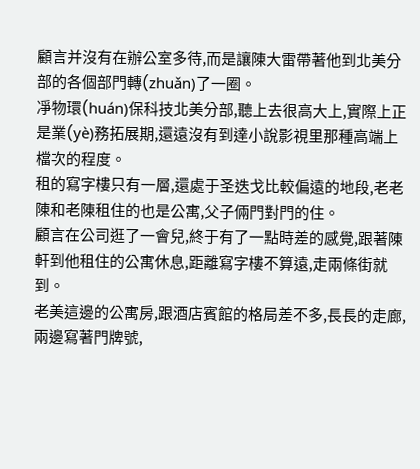顧言并沒有在辦公室多待,而是讓陳大雷帶著他到北美分部的各個部門轉(zhuǎn)了一圈。
凈物環(huán)保科技北美分部,聽上去很高大上,實際上正是業(yè)務拓展期,還遠沒有到達小說影視里那種高端上檔次的程度。
租的寫字樓只有一層,還處于圣迭戈比較偏遠的地段,老老陳和老陳租住的也是公寓,父子倆門對門的住。
顧言在公司逛了一會兒,終于有了一點時差的感覺,跟著陳軒到他租住的公寓休息,距離寫字樓不算遠,走兩條街就到。
老美這邊的公寓房,跟酒店賓館的格局差不多,長長的走廊,兩邊寫著門牌號,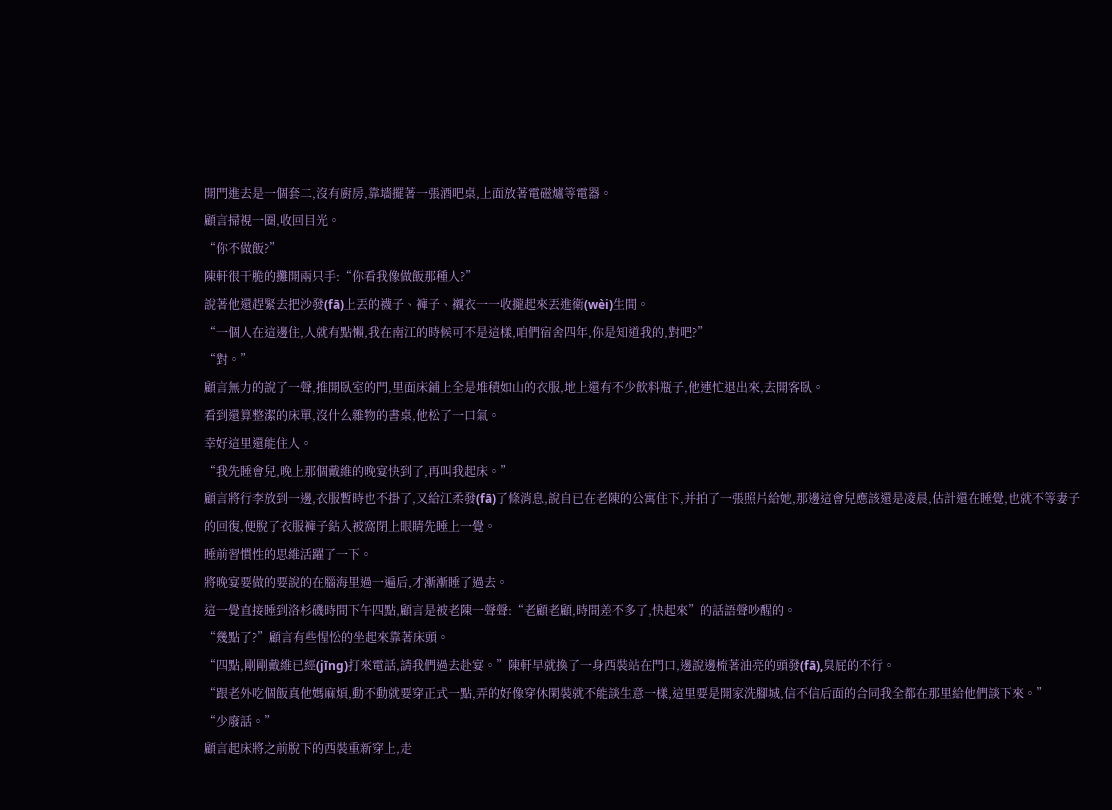開門進去是一個套二,沒有廚房,靠墻擺著一張酒吧桌,上面放著電磁爐等電器。
顧言掃視一圈,收回目光。
“你不做飯?”
陳軒很干脆的攤開兩只手:“你看我像做飯那種人?”
說著他還趕緊去把沙發(fā)上丟的襪子、褲子、襯衣一一收攏起來丟進衛(wèi)生間。
“一個人在這邊住,人就有點懶,我在南江的時候可不是這樣,咱們宿舍四年,你是知道我的,對吧?”
“對。”
顧言無力的說了一聲,推開臥室的門,里面床鋪上全是堆積如山的衣服,地上還有不少飲料瓶子,他連忙退出來,去開客臥。
看到還算整潔的床單,沒什么雜物的書桌,他松了一口氣。
幸好這里還能住人。
“我先睡會兒,晚上那個戴維的晚宴快到了,再叫我起床。”
顧言將行李放到一邊,衣服暫時也不掛了,又給江柔發(fā)了條消息,說自已在老陳的公寓住下,并拍了一張照片給她,那邊這會兒應該還是凌晨,估計還在睡覺,也就不等妻子的回復,便脫了衣服褲子鉆入被窩閉上眼睛先睡上一覺。
睡前習慣性的思維活躍了一下。
將晚宴要做的要說的在腦海里過一遍后,才漸漸睡了過去。
這一覺直接睡到洛杉磯時間下午四點,顧言是被老陳一聲聲:“老顧老顧,時間差不多了,快起來”的話語聲吵醒的。
“幾點了?”顧言有些惺忪的坐起來靠著床頭。
“四點,剛剛戴維已經(jīng)打來電話,請我們過去赴宴。”陳軒早就換了一身西裝站在門口,邊說邊梳著油亮的頭發(fā),臭屁的不行。
“跟老外吃個飯真他媽麻煩,動不動就要穿正式一點,弄的好像穿休閑裝就不能談生意一樣,這里要是開家洗腳城,信不信后面的合同我全都在那里給他們談下來。”
“少廢話。”
顧言起床將之前脫下的西裝重新穿上,走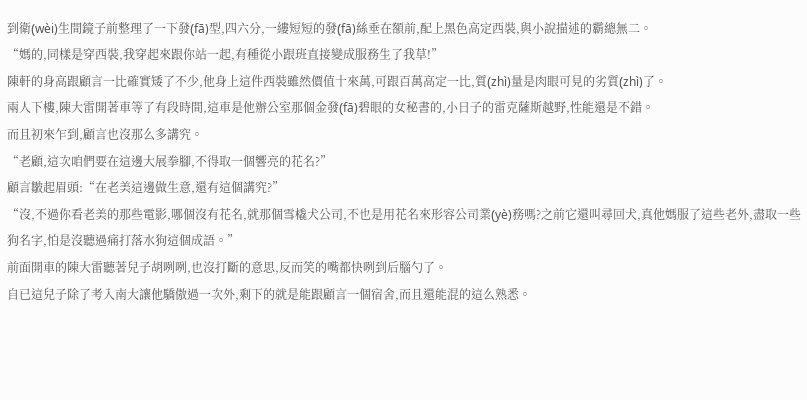到衛(wèi)生間鏡子前整理了一下發(fā)型,四六分,一縷短短的發(fā)絲垂在額前,配上黑色高定西裝,與小說描述的霸總無二。
“媽的,同樣是穿西裝,我穿起來跟你站一起,有種從小跟班直接變成服務生了我草!”
陳軒的身高跟顧言一比確實矮了不少,他身上這件西裝雖然價值十來萬,可跟百萬高定一比,質(zhì)量是肉眼可見的劣質(zhì)了。
兩人下樓,陳大雷開著車等了有段時間,這車是他辦公室那個金發(fā)碧眼的女秘書的,小日子的雷克薩斯越野,性能還是不錯。
而且初來乍到,顧言也沒那么多講究。
“老顧,這次咱們要在這邊大展拳腳,不得取一個響亮的花名?”
顧言皺起眉頭:“在老美這邊做生意,還有這個講究?”
“沒,不過你看老美的那些電影,哪個沒有花名,就那個雪橇犬公司,不也是用花名來形容公司業(yè)務嗎?之前它還叫尋回犬,真他媽服了這些老外,盡取一些狗名字,怕是沒聽過痛打落水狗這個成語。”
前面開車的陳大雷聽著兒子胡咧咧,也沒打斷的意思,反而笑的嘴都快咧到后腦勺了。
自已這兒子除了考入南大讓他驕傲過一次外,剩下的就是能跟顧言一個宿舍,而且還能混的這么熟悉。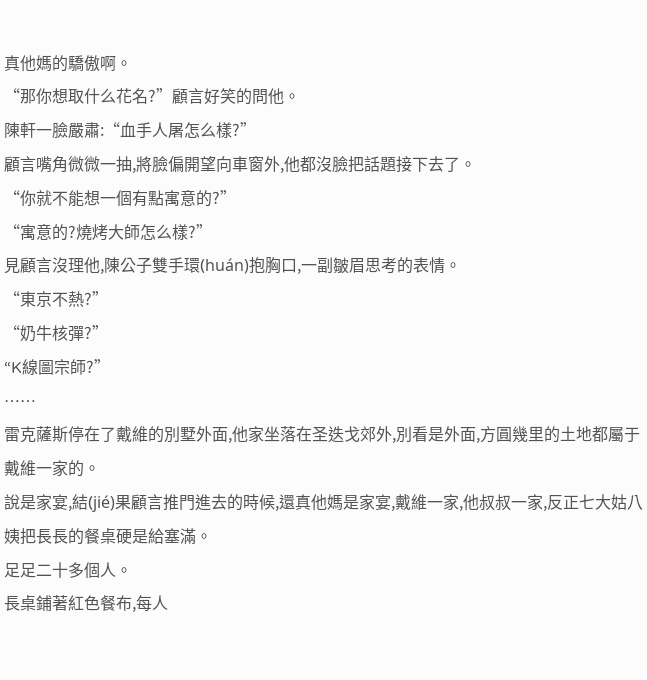真他媽的驕傲啊。
“那你想取什么花名?”顧言好笑的問他。
陳軒一臉嚴肅:“血手人屠怎么樣?”
顧言嘴角微微一抽,將臉偏開望向車窗外,他都沒臉把話題接下去了。
“你就不能想一個有點寓意的?”
“寓意的?燒烤大師怎么樣?”
見顧言沒理他,陳公子雙手環(huán)抱胸口,一副皺眉思考的表情。
“東京不熱?”
“奶牛核彈?”
“K線圖宗師?”
……
雷克薩斯停在了戴維的別墅外面,他家坐落在圣迭戈郊外,別看是外面,方圓幾里的土地都屬于戴維一家的。
說是家宴,結(jié)果顧言推門進去的時候,還真他媽是家宴,戴維一家,他叔叔一家,反正七大姑八姨把長長的餐桌硬是給塞滿。
足足二十多個人。
長桌鋪著紅色餐布,每人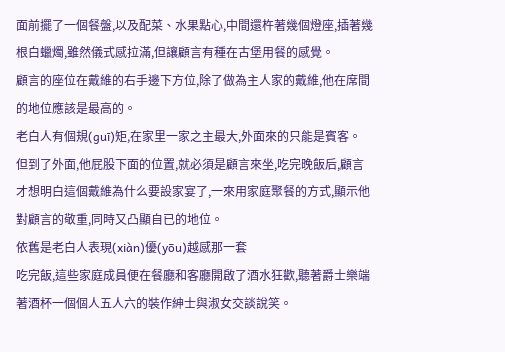面前擺了一個餐盤,以及配菜、水果點心,中間還杵著幾個燈座,插著幾根白蠟燭,雖然儀式感拉滿,但讓顧言有種在古堡用餐的感覺。
顧言的座位在戴維的右手邊下方位,除了做為主人家的戴維,他在席間的地位應該是最高的。
老白人有個規(guī)矩,在家里一家之主最大,外面來的只能是賓客。
但到了外面,他屁股下面的位置,就必須是顧言來坐,吃完晚飯后,顧言才想明白這個戴維為什么要設家宴了,一來用家庭聚餐的方式,顯示他對顧言的敬重,同時又凸顯自已的地位。
依舊是老白人表現(xiàn)優(yōu)越感那一套
吃完飯,這些家庭成員便在餐廳和客廳開啟了酒水狂歡,聽著爵士樂端著酒杯一個個人五人六的裝作紳士與淑女交談說笑。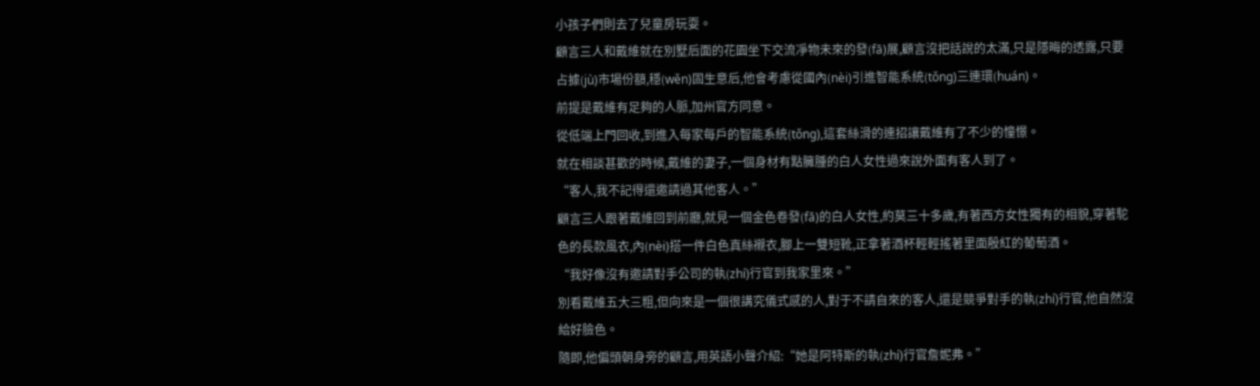小孩子們則去了兒童房玩耍。
顧言三人和戴維就在別墅后面的花園坐下交流凈物未來的發(fā)展,顧言沒把話說的太滿,只是隱晦的透露,只要占據(jù)市場份額,穩(wěn)固生意后,他會考慮從國內(nèi)引進智能系統(tǒng)三連環(huán)。
前提是戴維有足夠的人脈,加州官方同意。
從低端上門回收,到進入每家每戶的智能系統(tǒng),這套絲滑的連招讓戴維有了不少的憧憬。
就在相談甚歡的時候,戴維的妻子,一個身材有點臃腫的白人女性過來說外面有客人到了。
“客人,我不記得還邀請過其他客人。”
顧言三人跟著戴維回到前廳,就見一個金色卷發(fā)的白人女性,約莫三十多歲,有著西方女性獨有的相貌,穿著駝色的長款風衣,內(nèi)搭一件白色真絲襯衣,腳上一雙短靴,正拿著酒杯輕輕搖著里面殷紅的葡萄酒。
“我好像沒有邀請對手公司的執(zhí)行官到我家里來。”
別看戴維五大三粗,但向來是一個很講究儀式感的人,對于不請自來的客人,還是競爭對手的執(zhí)行官,他自然沒給好臉色。
隨即,他偏頭朝身旁的顧言,用英語小聲介紹:“她是阿特斯的執(zhí)行官詹妮弗。”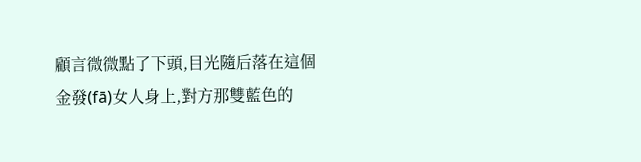顧言微微點了下頭,目光隨后落在這個金發(fā)女人身上,對方那雙藍色的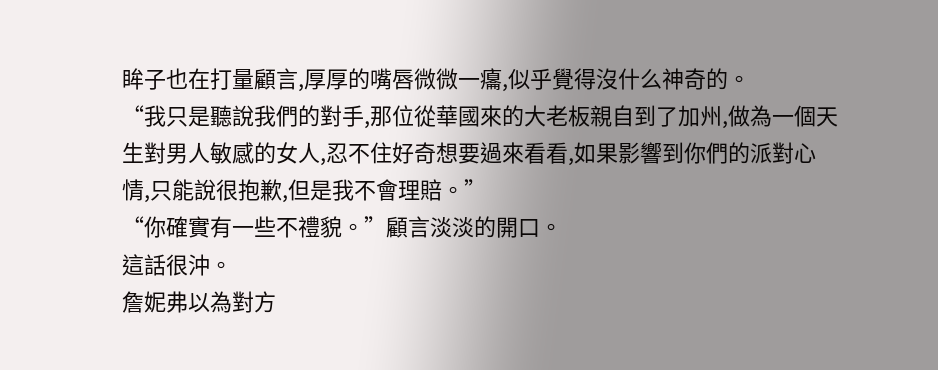眸子也在打量顧言,厚厚的嘴唇微微一癟,似乎覺得沒什么神奇的。
“我只是聽說我們的對手,那位從華國來的大老板親自到了加州,做為一個天生對男人敏感的女人,忍不住好奇想要過來看看,如果影響到你們的派對心情,只能說很抱歉,但是我不會理賠。”
“你確實有一些不禮貌。”顧言淡淡的開口。
這話很沖。
詹妮弗以為對方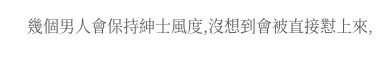幾個男人會保持紳士風度,沒想到會被直接懟上來,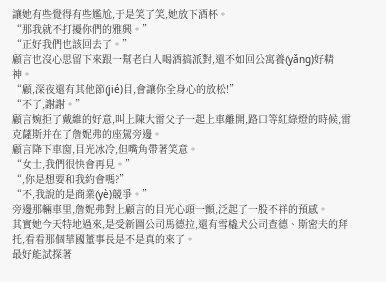讓她有些覺得有些尷尬,于是笑了笑,她放下酒杯。
“那我就不打擾你們的雅興。”
“正好我們也該回去了。”
顧言也沒心思留下來跟一幫老白人喝酒搞派對,還不如回公寓養(yǎng)好精神。
“顧,深夜還有其他節(jié)目,會讓你全身心的放松!”
“不了,謝謝。”
顧言婉拒了戴維的好意,叫上陳大雷父子一起上車離開,路口等紅綠燈的時候,雷克薩斯并在了詹妮弗的座駕旁邊。
顧言降下車窗,目光冰冷,但嘴角帶著笑意。
“女士,我們很快會再見。”
“,你是想要和我約會嗎?”
“不,我說的是商業(yè)競爭。”
旁邊那輛車里,詹妮弗對上顧言的目光心頭一顫,泛起了一股不祥的預感。
其實她今天特地過來,是受新圖公司馬德拉,還有雪橇犬公司查德、斯密夫的拜托,看看那個華國董事長是不是真的來了。
最好能試探著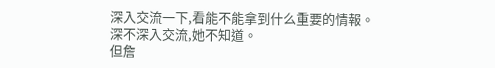深入交流一下,看能不能拿到什么重要的情報。
深不深入交流,她不知道。
但詹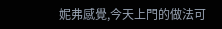妮弗感覺,今天上門的做法可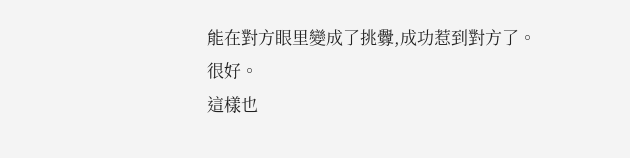能在對方眼里變成了挑釁,成功惹到對方了。
很好。
這樣也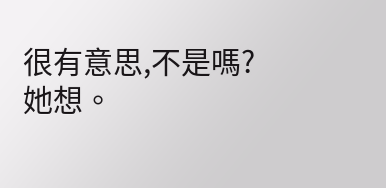很有意思,不是嗎?
她想。